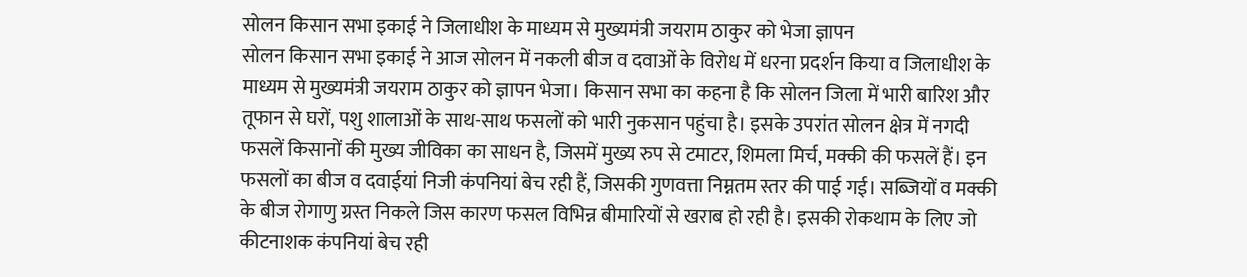सोलन किसान सभा इकाई ने जिलाधीश के माध्यम से मुख्यमंत्री जयराम ठाकुर को भेजा ज्ञापन
सोलन किसान सभा इकाई ने आज सोलन में नकली बीज व दवाओं के विरोध में धरना प्रदर्शन किया व जिलाधीश के माध्यम से मुख्यमंत्री जयराम ठाकुर को ज्ञापन भेजा। किसान सभा का कहना है कि सोलन जिला में भारी बारिश और तूफान से घरों, पशु शालाओं के साथ-साथ फसलों को भारी नुकसान पहुंचा है। इसके उपरांत सोलन क्षेत्र में नगदी फसलें किसानों की मुख्य जीविका का साधन है, जिसमें मुख्य रुप से टमाटर, शिमला मिर्च, मक्की की फसलें हैं। इन फसलों का बीज व दवाईयां निजी कंपनियां बेच रही हैं, जिसकी गुणवत्ता निम्नतम स्तर की पाई गई। सब्जियों व मक्की के बीज रोगाणु ग्रस्त निकले जिस कारण फसल विभिन्न बीमारियों से खराब हो रही है। इसकी रोकथाम के लिए जो कीटनाशक कंपनियां बेच रही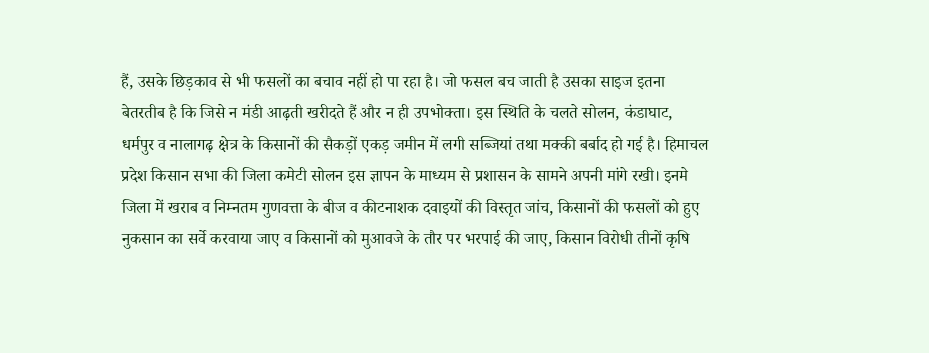हैं, उसके छिड़काव से भी फसलों का बचाव नहीं हो पा रहा है। जो फसल बच जाती है उसका साइज इतना बेतरतीब है कि जिसे न मंडी आढ़ती खरीदते हैं और न ही उपभोक्ता। इस स्थिति के चलते सोलन, कंडाघाट, धर्मपुर व नालागढ़ क्षेत्र के किसानों की सैकड़ों एकड़ जमीन में लगी सब्जियां तथा मक्की बर्बाद हो गई है। हिमाचल प्रदेश किसान सभा की जिला कमेटी सोलन इस ज्ञापन के माध्यम से प्रशासन के सामने अपनी मांगे रखी। इनमे जिला में खराब व निम्नतम गुणवत्ता के बीज व कीटनाशक दवाइयों की विस्तृत जांच, किसानों की फसलों को हुए नुकसान का सर्वे करवाया जाए व किसानों को मुआवजे के तौर पर भरपाई की जाए, किसान विरोधी तीनों कृषि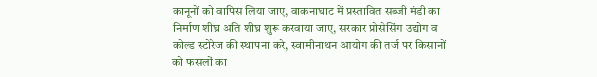कानूनों को वापिस लिया जाए, वाकनाघाट में प्रस्तावित सब्जी मंडी का निर्माण शीघ्र अति शीघ्र शुरू करवाया जाए, सरकार प्रोसेसिंग उद्योग व कोल्ड स्टोरेज की स्थापना करे, स्वामीनाथन आयोग की तर्ज पर किसानों को फसलों का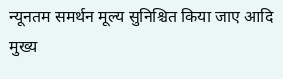न्यूनतम समर्थन मूल्य सुनिश्चित किया जाए आदि मुख्य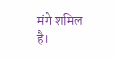मंगे शमिल है।